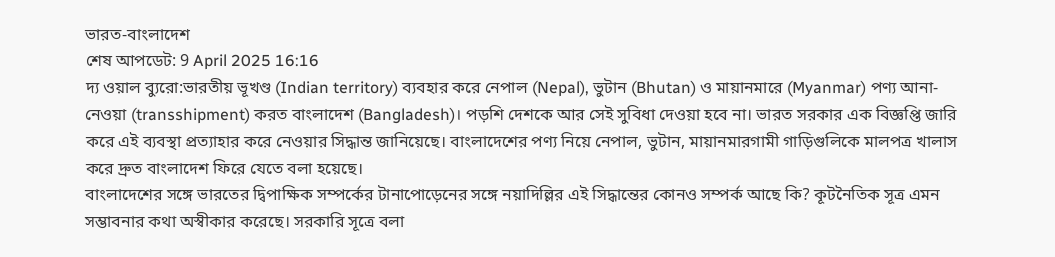ভারত-বাংলাদেশ
শেষ আপডেট: 9 April 2025 16:16
দ্য ওয়াল ব্যুরো:ভারতীয় ভূখণ্ড (Indian territory) ব্যবহার করে নেপাল (Nepal), ভুটান (Bhutan) ও মায়ানমারে (Myanmar) পণ্য আনা-নেওয়া (transshipment) করত বাংলাদেশ (Bangladesh)। পড়শি দেশকে আর সেই সুবিধা দেওয়া হবে না। ভারত সরকার এক বিজ্ঞপ্তি জারি করে এই ব্যবস্থা প্রত্যাহার করে নেওয়ার সিদ্ধান্ত জানিয়েছে। বাংলাদেশের পণ্য নিয়ে নেপাল, ভুটান, মায়ানমারগামী গাড়িগুলিকে মালপত্র খালাস করে দ্রুত বাংলাদেশ ফিরে যেতে বলা হয়েছে।
বাংলাদেশের সঙ্গে ভারতের দ্বিপাক্ষিক সম্পর্কের টানাপোড়েনের সঙ্গে নয়াদিল্লির এই সিদ্ধান্তের কোনও সম্পর্ক আছে কি? কূটনৈতিক সূত্র এমন সম্ভাবনার কথা অস্বীকার করেছে। সরকারি সূত্রে বলা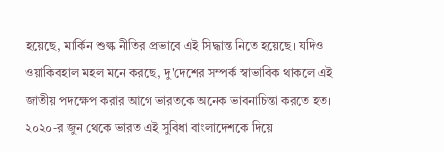হয়েছে, মার্কিন শুল্ক নীতির প্রভাবে এই সিদ্ধান্ত নিতে হয়েছে। যদিও ওয়াকিবহাল মহল মনে করছে, দু'দেশের সম্পর্ক স্বাভাবিক থাকলে এই জাতীয় পদক্ষেপ করার আগে ভারতকে অনেক ভাবনাচিন্তা করতে হত। ২০২০-র জুন থেকে ভারত এই সুবিধা বাংলাদেশকে দিয়ে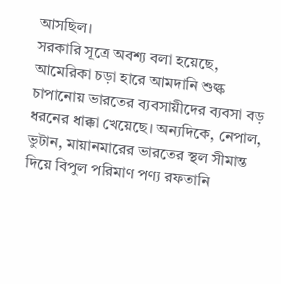আসছিল।
সরকারি সূত্রে অবশ্য বলা হয়েছে, আমেরিকা চড়া হারে আমদানি শুল্ক চাপানোয় ভারতের ব্যবসায়ীদের ব্যবসা বড় ধরনের ধাক্কা খেয়েছে। অন্যদিকে, নেপাল, ভুটান, মায়ানমারের ভারতের স্থল সীমান্ত দিয়ে বিপুল পরিমাণ পণ্য রফতানি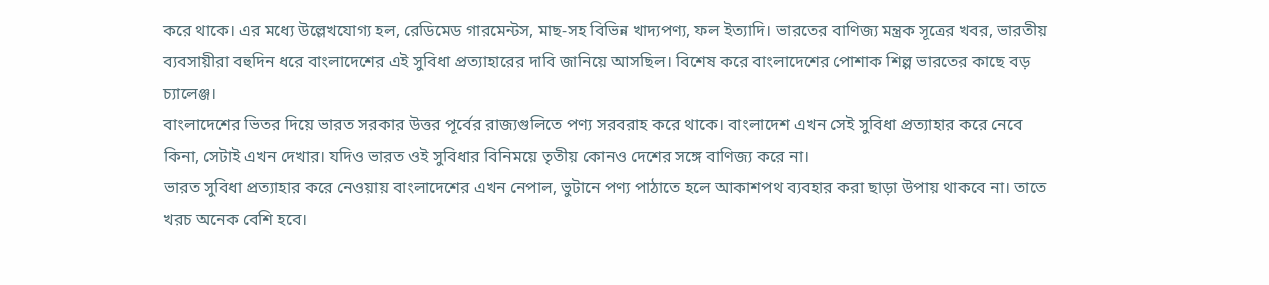করে থাকে। এর মধ্যে উল্লেখযোগ্য হল, রেডিমেড গারমেন্টস, মাছ-সহ বিভিন্ন খাদ্যপণ্য, ফল ইত্যাদি। ভারতের বাণিজ্য মন্ত্রক সূত্রের খবর, ভারতীয় ব্যবসায়ীরা বহুদিন ধরে বাংলাদেশের এই সুবিধা প্রত্যাহারের দাবি জানিয়ে আসছিল। বিশেষ করে বাংলাদেশের পোশাক শিল্প ভারতের কাছে বড় চ্যালেঞ্জ।
বাংলাদেশের ভিতর দিয়ে ভারত সরকার উত্তর পূর্বের রাজ্যগুলিতে পণ্য সরবরাহ করে থাকে। বাংলাদেশ এখন সেই সুবিধা প্রত্যাহার করে নেবে কিনা, সেটাই এখন দেখার। যদিও ভারত ওই সুবিধার বিনিময়ে তৃতীয় কোনও দেশের সঙ্গে বাণিজ্য করে না।
ভারত সুবিধা প্রত্যাহার করে নেওয়ায় বাংলাদেশের এখন নেপাল, ভুটানে পণ্য পাঠাতে হলে আকাশপথ ব্যবহার করা ছাড়া উপায় থাকবে না। তাতে খরচ অনেক বেশি হবে।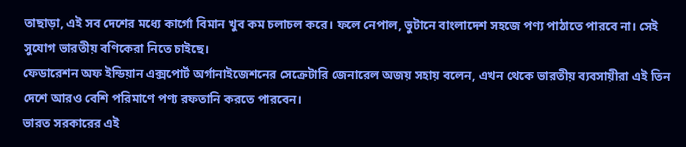তাছাড়া, এই সব দেশের মধ্যে কার্গো বিমান খুব কম চলাচল করে। ফলে নেপাল, ভুটানে বাংলাদেশ সহজে পণ্য পাঠাতে পারবে না। সেই সুযোগ ভারতীয় বণিকেরা নিতে চাইছে।
ফেডারেশন অফ ইন্ডিয়ান এক্সপোর্ট অর্গানাইজেশনের সেক্রেটারি জেনারেল অজয় সহায় বলেন, এখন থেকে ভারতীয় ব্যবসায়ীরা এই তিন দেশে আরও বেশি পরিমাণে পণ্য রফতানি করতে পারবেন।
ভারত সরকারের এই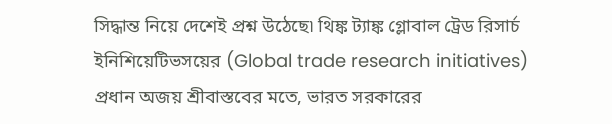সিদ্ধান্ত নিয়ে দেশেই প্রশ্ন উঠেছে৷ থিঙ্ক ট্যাঙ্ক গ্লোবাল ট্রেড রিসার্চ ইনিশিয়েটিভসয়ের (Global trade research initiatives) প্রধান অজয় শ্রীবাস্তবের মতে, ভারত সরকারের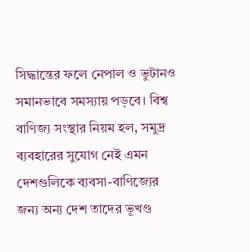সিদ্ধান্তের ফলে নেপাল ও ভুটানও সমানভাবে সমস্যায় পড়বে। বিশ্ব বাণিজ্য সংস্থার নিয়ম হল, সমুদ্র ব্যবহারের সুযোগ নেই এমন দেশগুলিকে ব্যবসা-বাণিজ্যের জন্য অন্য দেশ তাদের ভূখণ্ড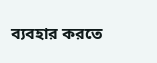ব্যবহার করতে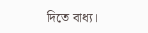দিতে বাধ্য।